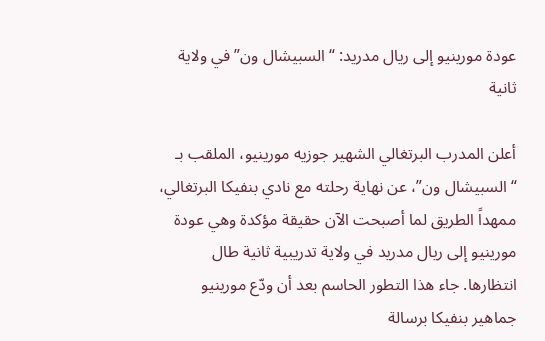عودة مورينيو إلى ريال مدريد: “السبيشال ون” في ولاية ثانية

أعلن المدرب البرتغالي الشهير جوزيه مورينيو، الملقب بـ “السبيشال ون”، عن نهاية رحلته مع نادي بنفيكا البرتغالي، ممهداً الطريق لما أصبحت الآن حقيقة مؤكدة وهي عودة مورينيو إلى ريال مدريد في ولاية تدريبية ثانية طال انتظارها. جاء هذا التطور الحاسم بعد أن ودّع مورينيو جماهير بنفيكا برسالة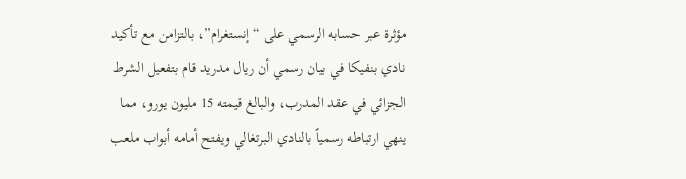مؤثرة عبر حسابه الرسمي على “إنستغرام”، بالتزامن مع تأكيد نادي بنفيكا في بيان رسمي أن ريال مدريد قام بتفعيل الشرط الجزائي في عقد المدرب، والبالغ قيمته 15 مليون يورو، مما ينهي ارتباطه رسمياً بالنادي البرتغالي ويفتح أمامه أبواب ملعب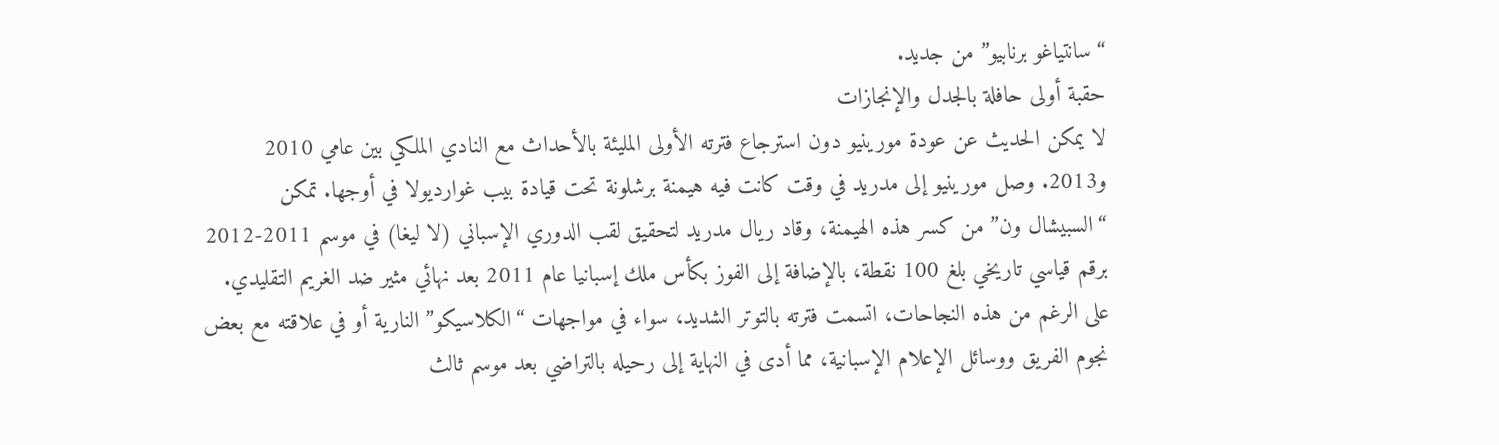“سانتياغو برنابيو” من جديد.
حقبة أولى حافلة بالجدل والإنجازات
لا يمكن الحديث عن عودة مورينيو دون استرجاع فترته الأولى المليئة بالأحداث مع النادي الملكي بين عامي 2010 و2013. وصل مورينيو إلى مدريد في وقت كانت فيه هيمنة برشلونة تحت قيادة بيب غوارديولا في أوجها. تمكن “السبيشال ون” من كسر هذه الهيمنة، وقاد ريال مدريد لتحقيق لقب الدوري الإسباني (لا ليغا) في موسم 2011-2012 برقم قياسي تاريخي بلغ 100 نقطة، بالإضافة إلى الفوز بكأس ملك إسبانيا عام 2011 بعد نهائي مثير ضد الغريم التقليدي. على الرغم من هذه النجاحات، اتسمت فترته بالتوتر الشديد، سواء في مواجهات “الكلاسيكو” النارية أو في علاقته مع بعض نجوم الفريق ووسائل الإعلام الإسبانية، مما أدى في النهاية إلى رحيله بالتراضي بعد موسم ثالث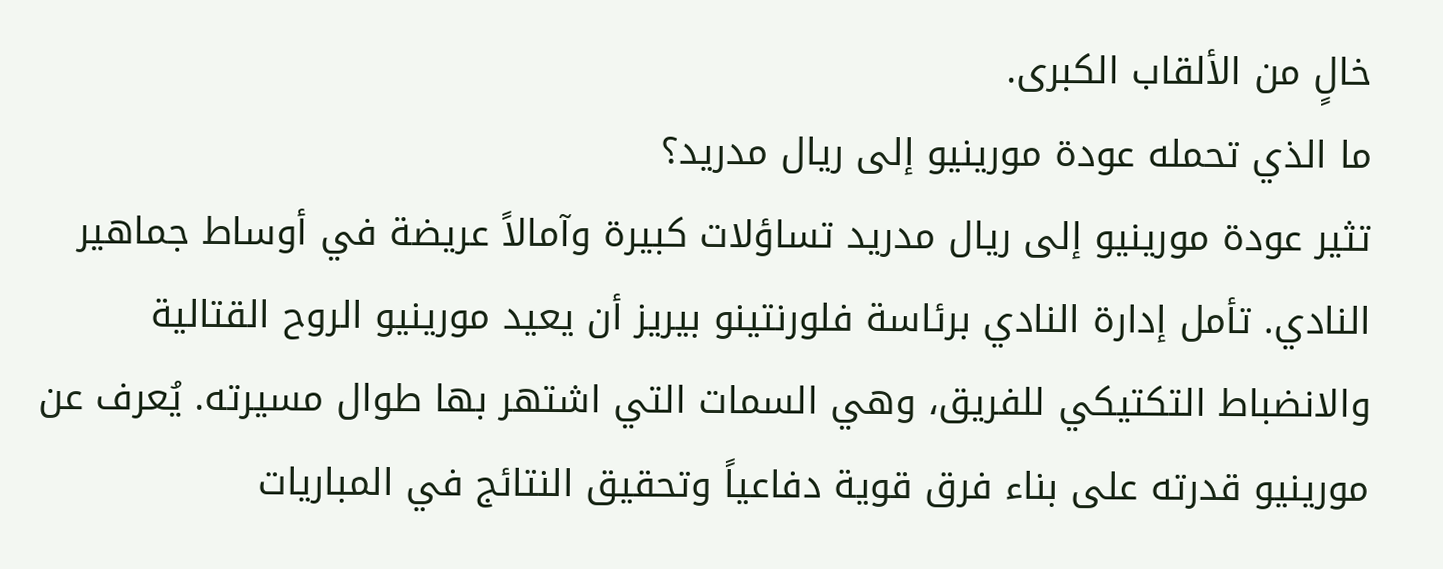خالٍ من الألقاب الكبرى.
ما الذي تحمله عودة مورينيو إلى ريال مدريد؟
تثير عودة مورينيو إلى ريال مدريد تساؤلات كبيرة وآمالاً عريضة في أوساط جماهير النادي. تأمل إدارة النادي برئاسة فلورنتينو بيريز أن يعيد مورينيو الروح القتالية والانضباط التكتيكي للفريق، وهي السمات التي اشتهر بها طوال مسيرته. يُعرف عن مورينيو قدرته على بناء فرق قوية دفاعياً وتحقيق النتائج في المباريات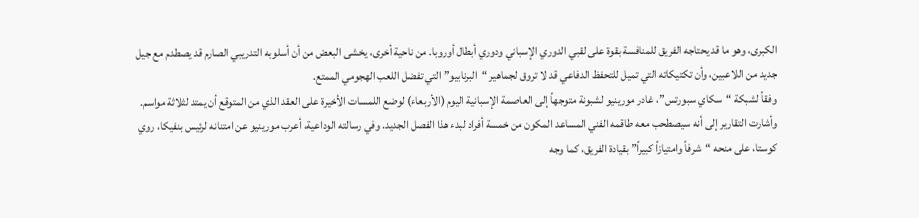الكبرى، وهو ما قد يحتاجه الفريق للمنافسة بقوة على لقبي الدوري الإسباني ودوري أبطال أوروبا. من ناحية أخرى، يخشى البعض من أن أسلوبه التدريبي الصارم قد يصطدم مع جيل جديد من اللاعبين، وأن تكتيكاته التي تميل للتحفظ الدفاعي قد لا تروق لجماهير “البرنابيو” التي تفضل اللعب الهجومي الممتع.
وفقاً لشبكة “سكاي سبورتس”، غادر مورينيو لشبونة متوجهاً إلى العاصمة الإسبانية اليوم (الأربعاء) لوضع اللمسات الأخيرة على العقد الذي من المتوقع أن يمتد لثلاثة مواسم. وأشارت التقارير إلى أنه سيصطحب معه طاقمه الفني المساعد المكون من خمسة أفراد لبدء هذا الفصل الجديد. وفي رسالته الوداعية، أعرب مورينيو عن امتنانه لرئيس بنفيكا، روي كوستا، على منحه “شرفاً وامتيازاً كبيراً” بقيادة الفريق، كما وجه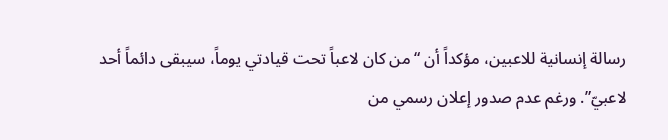رسالة إنسانية للاعبين، مؤكداً أن “من كان لاعباً تحت قيادتي يوماً، سيبقى دائماً أحد لاعبيّ”. ورغم عدم صدور إعلان رسمي من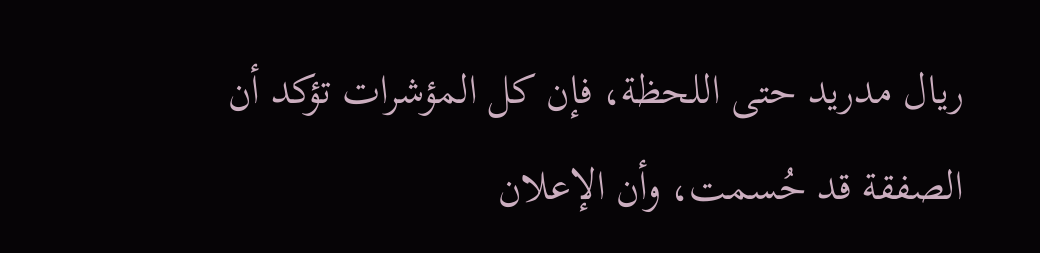ريال مدريد حتى اللحظة، فإن كل المؤشرات تؤكد أن الصفقة قد حُسمت، وأن الإعلان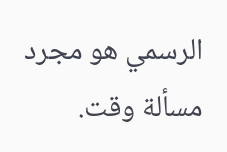الرسمي هو مجرد مسألة وقت.